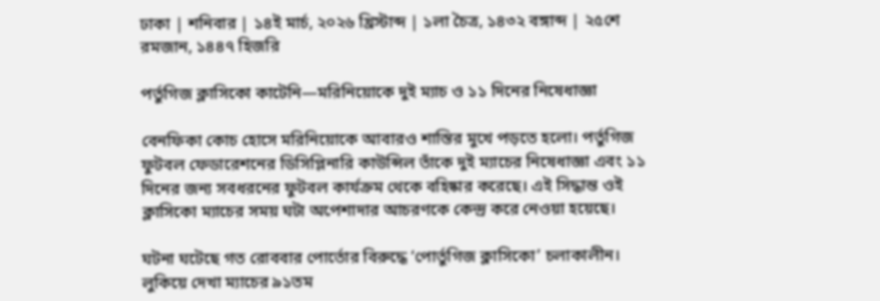ঢাকা | শনিবার | ১৪ই মার্চ, ২০২৬ খ্রিস্টাব্দ | ১লা চৈত্র, ১৪৩২ বঙ্গাব্দ | ২৫শে রমজান, ১৪৪৭ হিজরি

পর্তুগিজ ক্লাসিকো কাটেনি—মরিনিয়োকে দুই ম্যাচ ও ১১ দিনের নিষেধাজ্ঞা

বেনফিকা কোচ হোসে মরিনিয়োকে আবারও শাস্তির মুখে পড়তে হলো। পর্তুগিজ ফুটবল ফেডারেশনের ডিসিপ্লিনারি কাউন্সিল তাঁকে দুই ম্যাচের নিষেধাজ্ঞা এবং ১১ দিনের জন্য সবধরনের ফুটবল কার্যক্রম থেকে বহিষ্কার করেছে। এই সিদ্ধান্ত ওই ক্লাসিকো ম্যাচের সময় ঘটা অপেশাদার আচরণকে কেন্দ্র করে নেওয়া হয়েছে।

ঘটনা ঘটেছে গত রোববার পোর্তোর বিরুদ্ধে ‘পোর্তুগিজ ক্লাসিকো’ চলাকালীন। লুকিয়ে দেখা ম্যাচের ৯১তম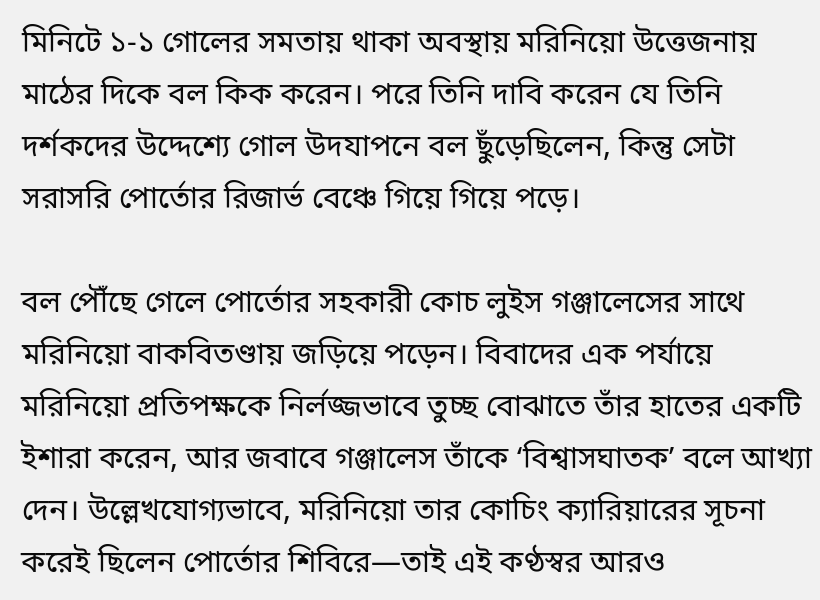মিনিটে ১-১ গোলের সমতায় থাকা অবস্থায় মরিনিয়ো উত্তেজনায় মাঠের দিকে বল কিক করেন। পরে তিনি দাবি করেন যে তিনি দর্শকদের উদ্দেশ্যে গোল উদযাপনে বল ছুঁড়েছিলেন, কিন্তু সেটা সরাসরি পোর্তোর রিজার্ভ বেঞ্চে গিয়ে গিয়ে পড়ে।

বল পৌঁছে গেলে পোর্তোর সহকারী কোচ লুইস গঞ্জালেসের সাথে মরিনিয়ো বাকবিতণ্ডায় জড়িয়ে পড়েন। বিবাদের এক পর্যায়ে মরিনিয়ো প্রতিপক্ষকে নির্লজ্জভাবে তুচ্ছ বোঝাতে তাঁর হাতের একটি ইশারা করেন, আর জবাবে গঞ্জালেস তাঁকে ‘বিশ্বাসঘাতক’ বলে আখ্যা দেন। উল্লেখযোগ্যভাবে, মরিনিয়ো তার কোচিং ক্যারিয়ারের সূচনা করেই ছিলেন পোর্তোর শিবিরে—তাই এই কণ্ঠস্বর আরও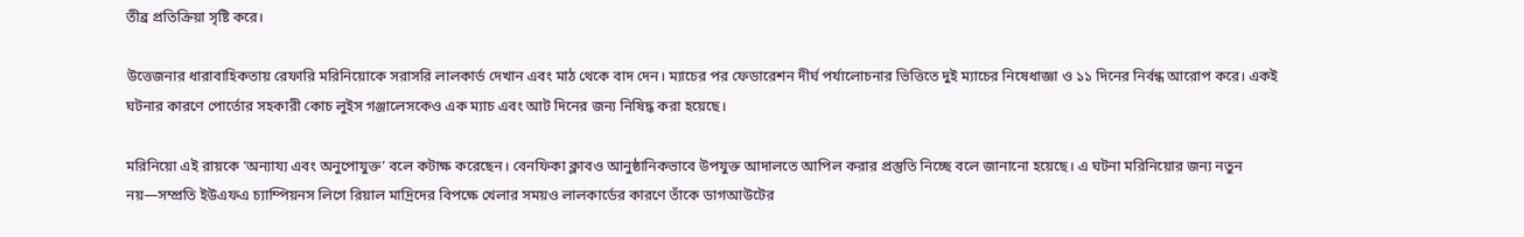তীব্র প্রতিক্রিয়া সৃষ্টি করে।

উত্তেজনার ধারাবাহিকতায় রেফারি মরিনিয়োকে সরাসরি লালকার্ড দেখান এবং মাঠ থেকে বাদ দেন। ম্যাচের পর ফেডারেশন দীর্ঘ পর্যালোচনার ভিত্তিতে দুই ম্যাচের নিষেধাজ্ঞা ও ১১ দিনের নির্বন্ধ আরোপ করে। একই ঘটনার কারণে পোর্তোর সহকারী কোচ লুইস গঞ্জালেসকেও এক ম্যাচ এবং আট দিনের জন্য নিষিদ্ধ করা হয়েছে।

মরিনিয়ো এই রায়কে ‘অন্যায্য এবং অনুপোযুক্ত’ বলে কটাক্ষ করেছেন। বেনফিকা ক্লাবও আনুষ্ঠানিকভাবে উপযুক্ত আদালতে আপিল করার প্রস্তুতি নিচ্ছে বলে জানানো হয়েছে। এ ঘটনা মরিনিয়োর জন্য নতুন নয়—সম্প্রতি ইউএফএ চ্যাম্পিয়নস লিগে রিয়াল মাদ্রিদের বিপক্ষে খেলার সময়ও লালকার্ডের কারণে তাঁকে ডাগআউটের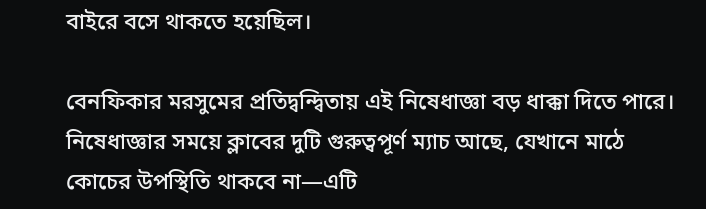বাইরে বসে থাকতে হয়েছিল।

বেনফিকার মরসুমের প্রতিদ্বন্দ্বিতায় এই নিষেধাজ্ঞা বড় ধাক্কা দিতে পারে। নিষেধাজ্ঞার সময়ে ক্লাবের দুটি গুরুত্বপূর্ণ ম্যাচ আছে, যেখানে মাঠে কোচের উপস্থিতি থাকবে না—এটি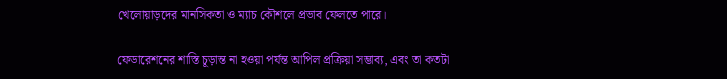খেলোয়াড়দের মানসিকতা ও ম্যাচ কৌশলে প্রভাব ফেলতে পারে।

ফেডারেশনের শাস্তি চূড়ান্ত না হওয়া পর্যন্ত আপিল প্রক্রিয়া সম্ভাব্য, এবং তা কতটা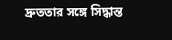দ্রুততার সঙ্গে সিদ্ধান্ত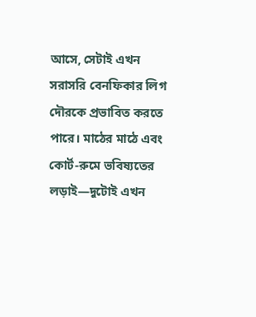আসে, সেটাই এখন সরাসরি বেনফিকার লিগ দৌরকে প্রভাবিত করতে পারে। মাঠের মাঠে এবং কোর্ট-রুমে ভবিষ্যতের লড়াই—দুটোই এখন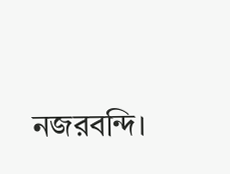নজরবন্দি।